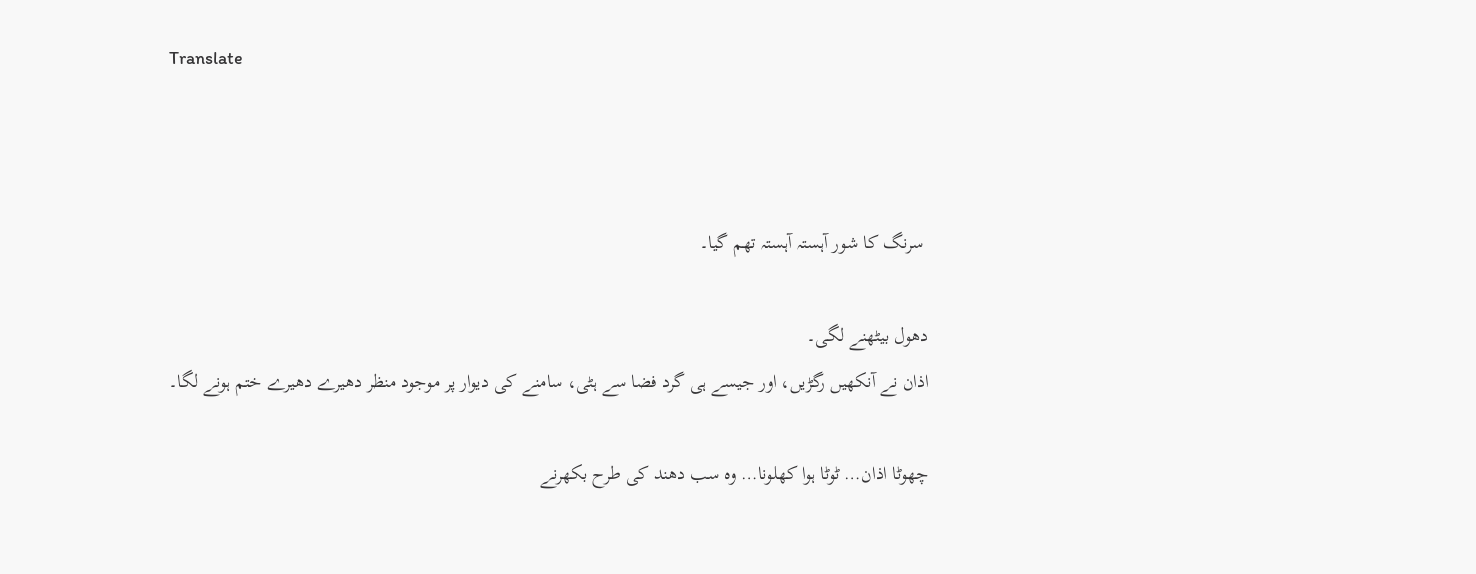Translate



 سرنگ کا شور آہستہ آہستہ تھم گیا۔

دھول بیٹھنے لگی۔
اذان نے آنکھیں رگڑیں، اور جیسے ہی گرد فضا سے ہٹی، سامنے کی دیوار پر موجود منظر دھیرے دھیرے ختم ہونے لگا۔

چھوٹا اذان… ٹوٹا ہوا کھلونا… وہ سب دھند کی طرح بکھرنے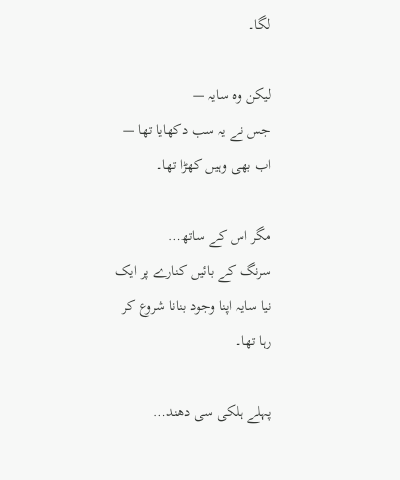لگا۔

لیکن وہ سایہ —
جس نے یہ سب دکھایا تھا —
اب بھی وہیں کھڑا تھا۔

مگر اس کے ساتھ…
سرنگ کے بائیں کنارے پر ایک نیا سایہ اپنا وجود بنانا شروع کر رہا تھا۔

پہلے ہلکی سی دھند…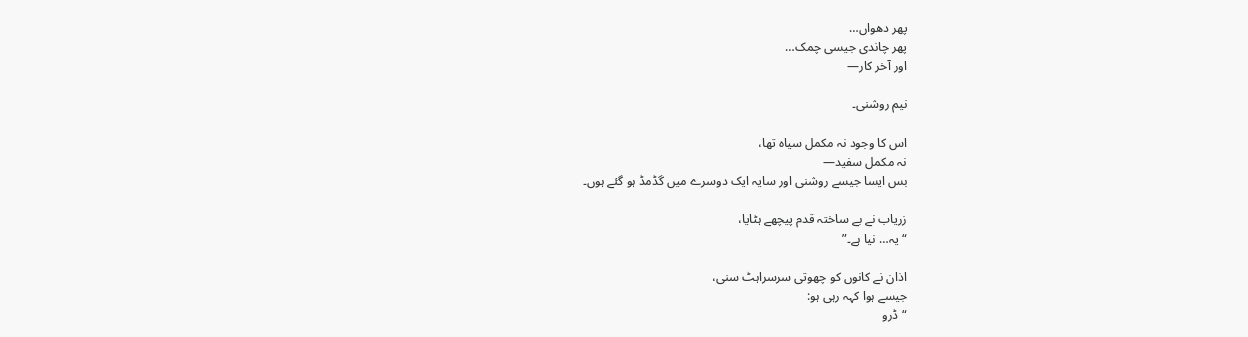پھر دھواں…
پھر چاندی جیسی چمک…
اور آخر کار—

نیم روشنی۔

اس کا وجود نہ مکمل سیاہ تھا،
نہ مکمل سفید—
بس ایسا جیسے روشنی اور سایہ ایک دوسرے میں گڈمڈ ہو گئے ہوں۔

زریاب نے بے ساختہ قدم پیچھے ہٹایا،
“یہ… نیا ہے۔”

اذان نے کانوں کو چھوتی سرسراہٹ سنی،
جیسے ہوا کہہ رہی ہو:
“ڈرو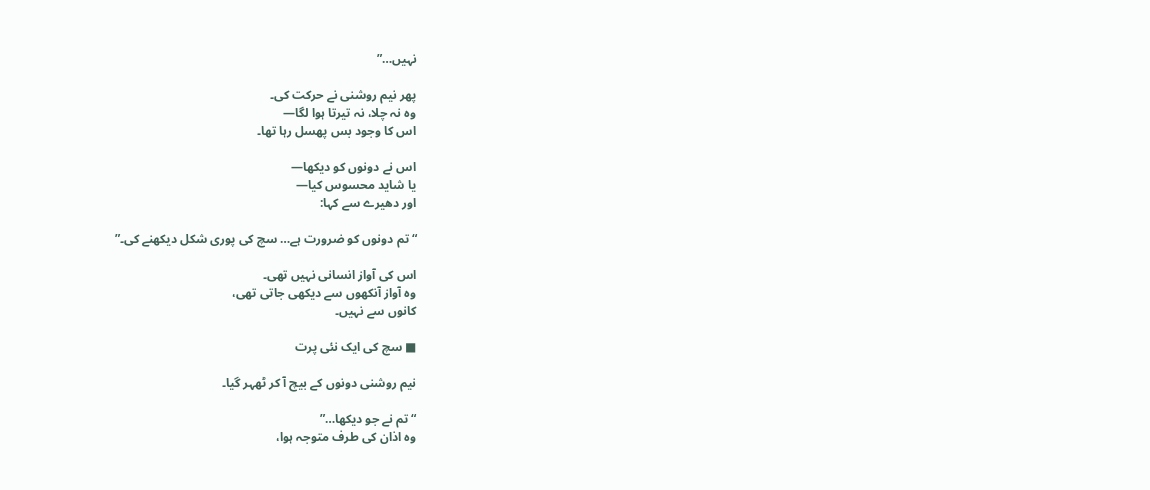نہیں…”

پھر نیم روشنی نے حرکت کی۔
وہ نہ چلا، نہ تیرتا ہوا لگا—
اس کا وجود بس پھسل رہا تھا۔

اس نے دونوں کو دیکھا—
یا شاید محسوس کیا—
اور دھیرے سے کہا:

“تم دونوں کو ضرورت ہے… سچ کی پوری شکل دیکھنے کی۔”

اس کی آواز انسانی نہیں تھی۔
وہ آواز آنکھوں سے دیکھی جاتی تھی،
کانوں سے نہیں۔

■ سچ کی ایک نئی پرت

نیم روشنی دونوں کے بیچ آ کر ٹھہر گیا۔

“تم نے جو دیکھا…”
وہ اذان کی طرف متوجہ ہوا،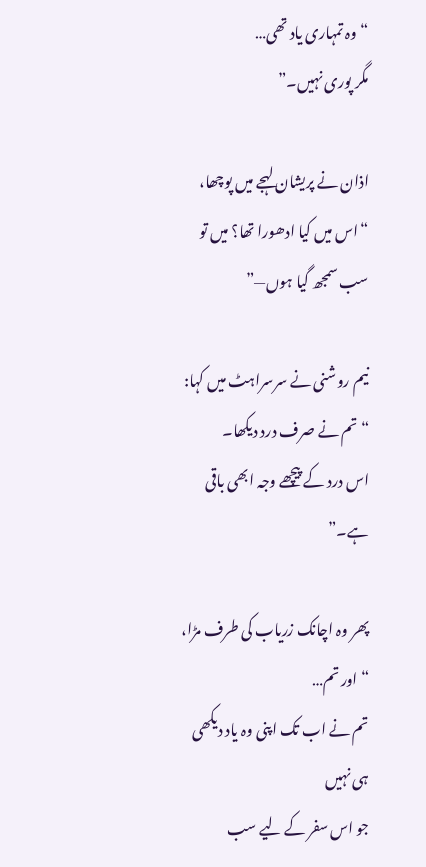“وہ تمہاری یاد تھی…
مگر پوری نہیں۔”

اذان نے پریشان لہجے میں پوچھا،
“اس میں کیا ادھورا تھا؟ میں تو سب سمجھ گیا ہوں—”

نیم روشنی نے سرسراہٹ میں کہا:
“تم نے صرف درد دیکھا۔
اس درد کے پیچھے وجہ ابھی باقی ہے۔”

پھر وہ اچانک زریاب کی طرف مڑا،
“اور تم…
تم نے اب تک اپنی وہ یاد دیکھی ہی نہیں
جو اس سفر کے لیے سب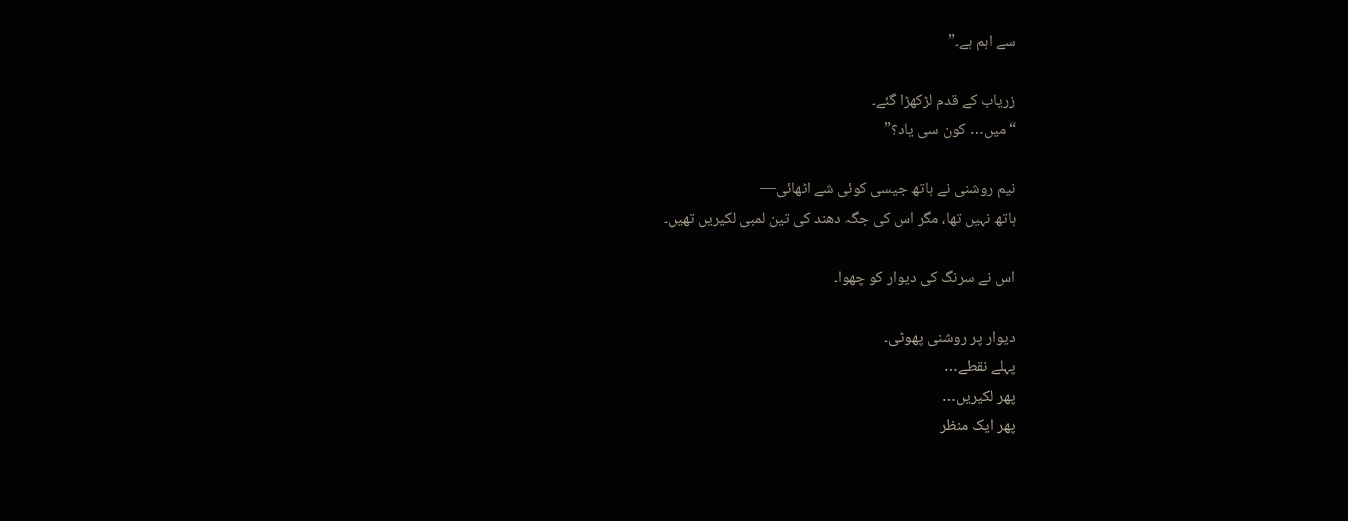سے اہم ہے۔”

زریاب کے قدم لڑکھڑا گئے۔
“میں… کون سی یاد؟”

نیم روشنی نے ہاتھ جیسی کوئی شے اٹھائی—
ہاتھ نہیں تھا، مگر اس کی جگہ دھند کی تین لمبی لکیریں تھیں۔

اس نے سرنگ کی دیوار کو چھوا۔

دیوار پر روشنی پھوٹی۔
پہلے نقطے…
پھر لکیریں…
پھر ایک منظر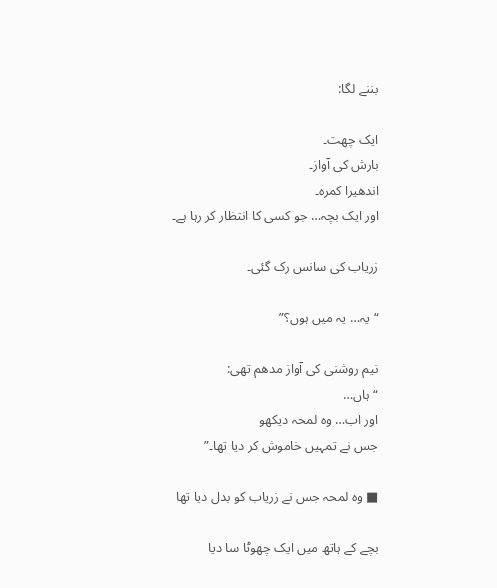بننے لگا:

ایک چھت۔
بارش کی آواز۔
اندھیرا کمرہ۔
اور ایک بچہ… جو کسی کا انتظار کر رہا ہے۔

زریاب کی سانس رک گئی۔

“یہ… یہ میں ہوں؟”

نیم روشنی کی آواز مدھم تھی:
“ہاں…
اور اب… وہ لمحہ دیکھو
جس نے تمہیں خاموش کر دیا تھا۔”

■ وہ لمحہ جس نے زریاب کو بدل دیا تھا

بچے کے ہاتھ میں ایک چھوٹا سا دیا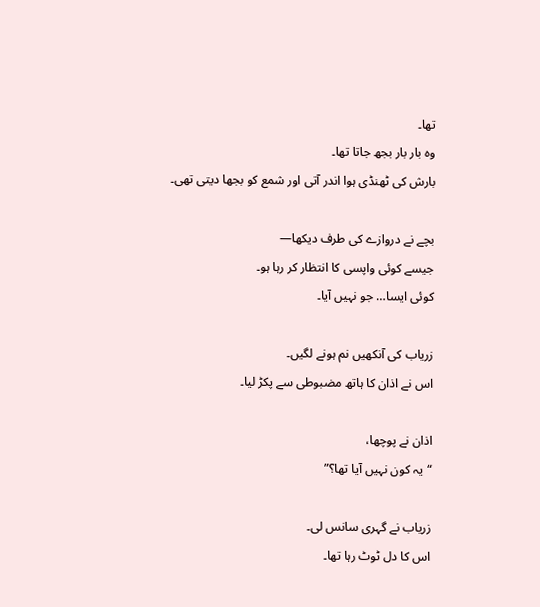تھا۔
وہ بار بار بجھ جاتا تھا۔
بارش کی ٹھنڈی ہوا اندر آتی اور شمع کو بجھا دیتی تھی۔

بچے نے دروازے کی طرف دیکھا—
جیسے کوئی واپسی کا انتظار کر رہا ہو۔
کوئی ایسا… جو نہیں آیا۔

زریاب کی آنکھیں نم ہونے لگیں۔
اس نے اذان کا ہاتھ مضبوطی سے پکڑ لیا۔

اذان نے پوچھا،
“یہ کون نہیں آیا تھا؟”

زریاب نے گہری سانس لی۔
اس کا دل ٹوٹ رہا تھا۔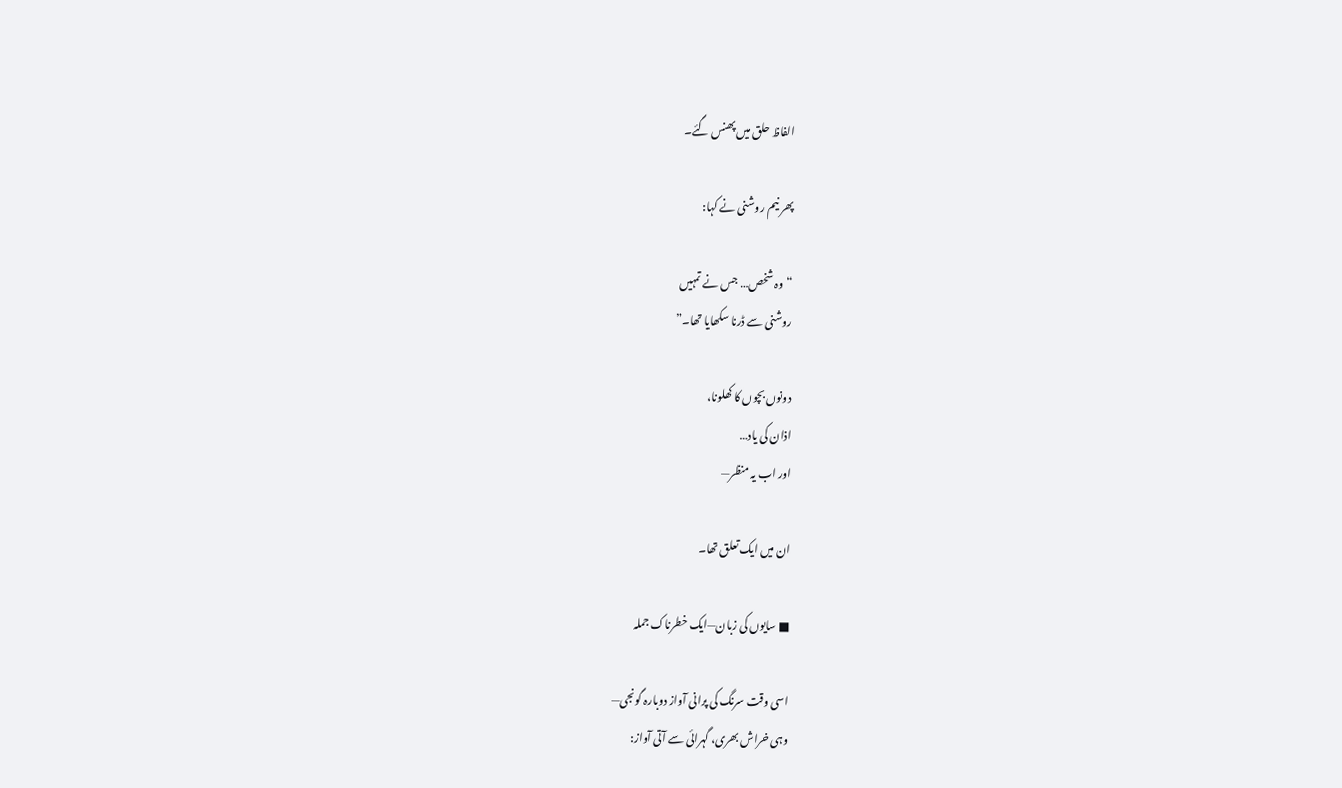الفاظ حلق میں پھنس گئے۔

پھر نیم روشنی نے کہا:

“وہ شخص… جس نے تمہیں
روشنی سے ڈرنا سکھایا تھا۔”

دونوں بچوں کا کھلونا،
اذان کی یاد…
اور اب یہ منظر—

ان میں ایک تعلق تھا۔

■ سایوں کی زبان—ایک خطرناک جملہ

اسی وقت سرنگ کی پرانی آواز دوبارہ گونجی—
وہی خراش بھری، گہرائی سے آتی آواز: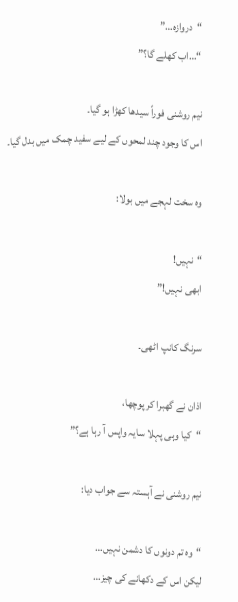“دروازہ…”
“…اب کھلے گا؟”

نیم روشنی فوراً سیدھا کھڑا ہو گیا۔
اس کا وجود چند لمحوں کے لیے سفید چمک میں بدل گیا۔

وہ سخت لہجے میں بولا:

“نہیں!
ابھی نہیں!”

سرنگ کانپ اٹھی۔

اذان نے گھبرا کر پوچھا،
“کیا وہی پہلا سایہ واپس آ رہا ہے؟”

نیم روشنی نے آہستہ سے جواب دیا:

“وہ تم دونوں کا دشمن نہیں…
لیکن اس کے دکھانے کی چیز…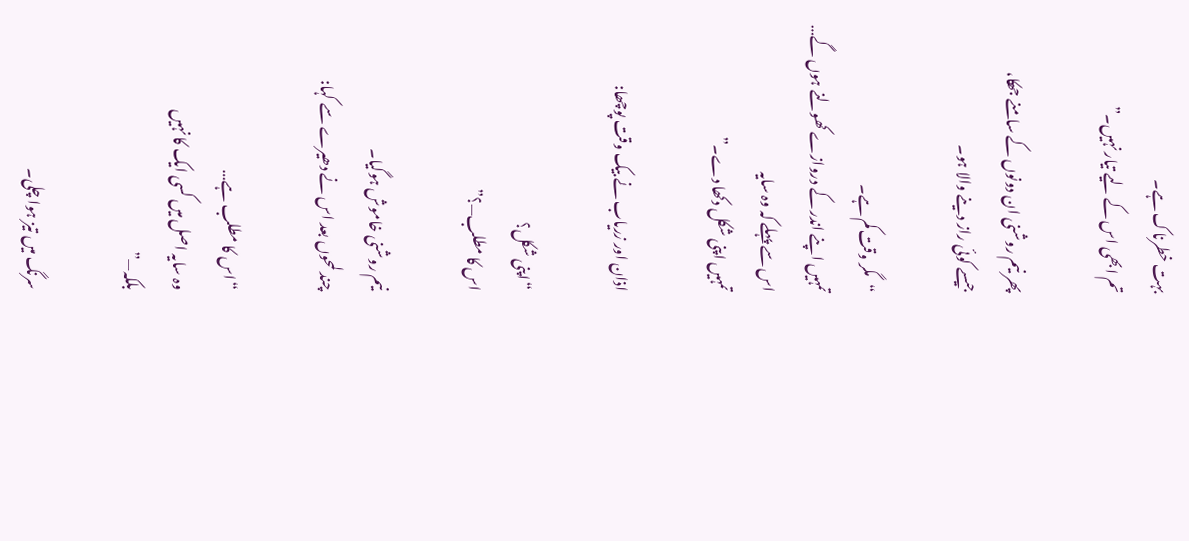بہت خطرناک ہے۔
تم ابھی اس کے لیے تیار نہیں۔”

پھر نیم روشنی ان دونوں کے سامنے جھکا،
جیسے کوئی راز دینے والا ہو۔

“مگر وقت کم ہے۔
تمہیں اپنے اندر کے دروازے کھولنے ہوں گے…
اس سے پہلے کہ وہ سایہ
تمہیں اپنی شکل دکھا دے۔”

اذان اور زریاب نے بیک وقت پوچھا:

“اپنی شکل؟
اس کا مطلب—؟”

نیم روشنی خاموش ہوگیا۔
چند لمحوں بعد اس نے دھیرے سے کہا:

“اس کا مطلب ہے…
وہ سایہ اصل میں کسی ایک کا نہیں
بلکہ—”

سرنگ میں تیز ہوا چلی۔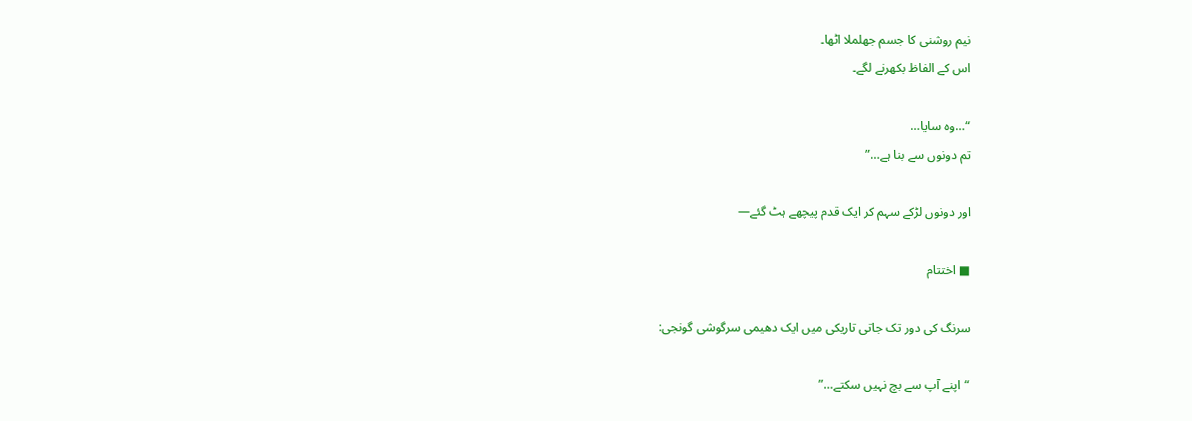نیم روشنی کا جسم جھلملا اٹھا۔
اس کے الفاظ بکھرنے لگے۔

“…وہ سایا…
تم دونوں سے بنا ہے…”

اور دونوں لڑکے سہم کر ایک قدم پیچھے ہٹ گئے—

■ اختتام

سرنگ کی دور تک جاتی تاریکی میں ایک دھیمی سرگوشی گونجی:

“اپنے آپ سے بچ نہیں سکتے…”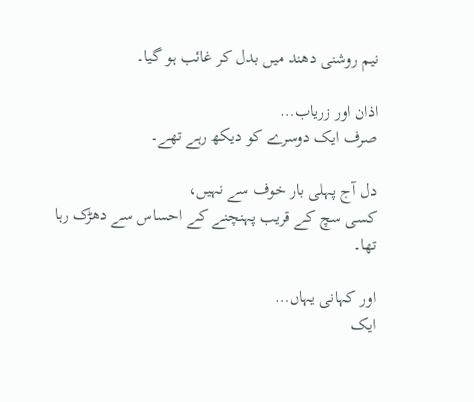نیم روشنی دھند میں بدل کر غائب ہو گیا۔

اذان اور زریاب…
صرف ایک دوسرے کو دیکھ رہے تھے۔

دل آج پہلی بار خوف سے نہیں،
کسی سچ کے قریب پہنچنے کے احساس سے دھڑک رہا تھا۔

اور کہانی یہاں…
ایک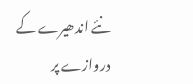نئے اندھیرے کے دروازے پر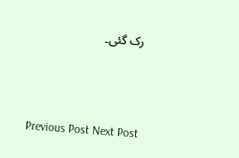رک گئی۔



Previous Post Next Post